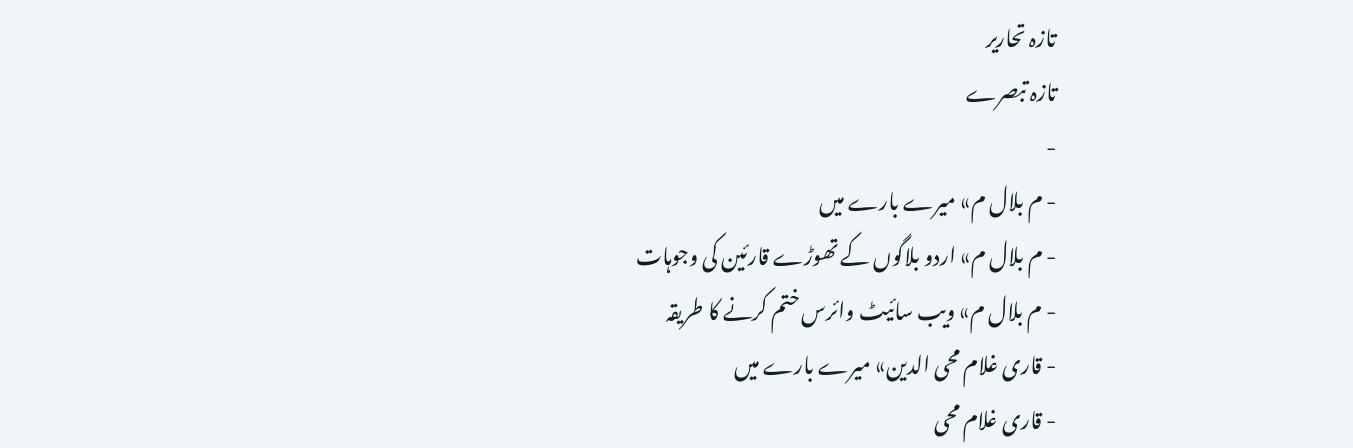تازہ تحاریر
تازہ تبصرے
-
- م بلال م» میرے بارے میں
- م بلال م» اردو بلاگوں کے تھوڑے قارئین کی وجوہات
- م بلال م» ویب سائیٹ وائرس ختم کرنے کا طریقہ
- قاری غلام محی الدین» میرے بارے میں
- قاری غلام محی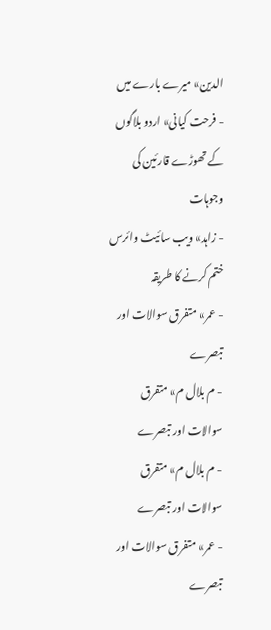الدین» میرے بارے میں
- فرحت کیانی» اردو بلاگوں کے تھوڑے قارئین کی وجوہات
- زاہد» ویب سائیٹ وائرس ختم کرنے کا طریقہ
- عمر» متفرق سوالات اور تبصرے
- م بلال م» متفرق سوالات اور تبصرے
- م بلال م» متفرق سوالات اور تبصرے
- عمر» متفرق سوالات اور تبصرے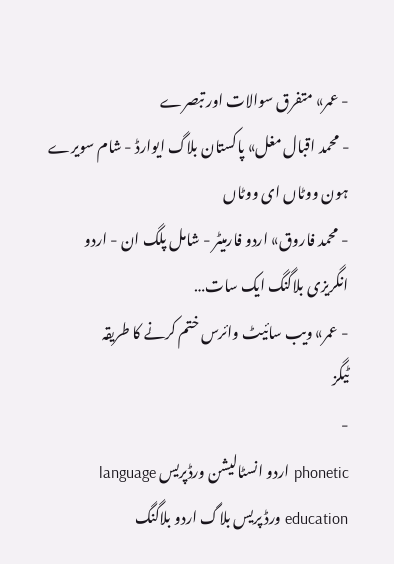- عمر» متفرق سوالات اور تبصرے
- محمد اقبال مغل» پاکستان بلاگ ایوارڈ - شام سویرے ہون ووٹاں ای ووٹاں
- محمد فاروق» اردو فارمیٹر - شامل پلگ ان - اردو انگریزی بلاگنگ ایک سات…
- عمر» ویب سائیٹ وائرس ختم کرنے کا طریقہ
ٹیگز
-
phonetic اردو انسٹالیشن ورڈپریس language education ورڈ پریس بلاگ اردو بلاگنگ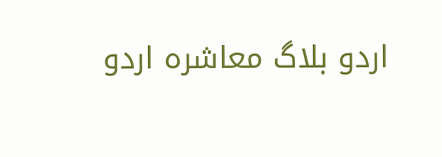اردو بلاگ معاشرہ اردو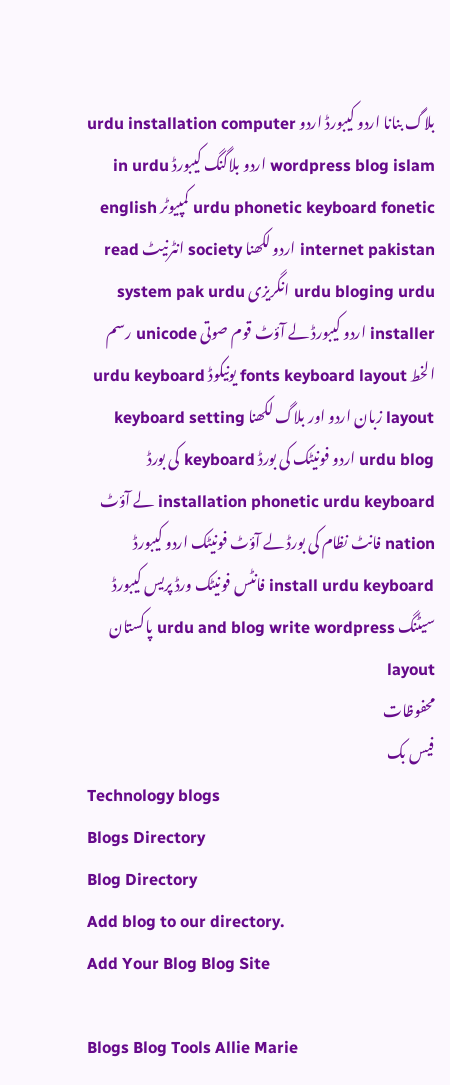بلاگ بنانا اردو کیبورڈ اردو urdu installation computer wordpress blog islam اردو بلاگنگ کیبورڈ in urdu urdu phonetic keyboard fonetic کمپیوٹر english internet pakistan اردو لکھنا society انٹرنیٹ read urdu bloging urdu انگریزی system pak urdu installer اردو کیبورڈ لے آؤٹ قوم صوتی unicode رسم الخط fonts keyboard layout یونیکوڈ urdu keyboard layout زبان اردو اور بلاگ لکھنا keyboard setting urdu blog اردو فونیٹک کی بورڈ keyboard کی بورڈ installation phonetic urdu keyboard لے آؤٹ nation فانٹ نظام کی بورڈ لے آؤٹ فونیٹک اردو کیبورڈ install urdu keyboard فانٹس فونیٹک ورڈ پریس کیبورڈ سیٹنگ urdu and blog write wordpress پاکستان layout
محفوظات
فیس بک
Technology blogs
Blogs Directory
Blog Directory
Add blog to our directory.
Add Your Blog Blog Site

Blogs Blog Tools Allie Marie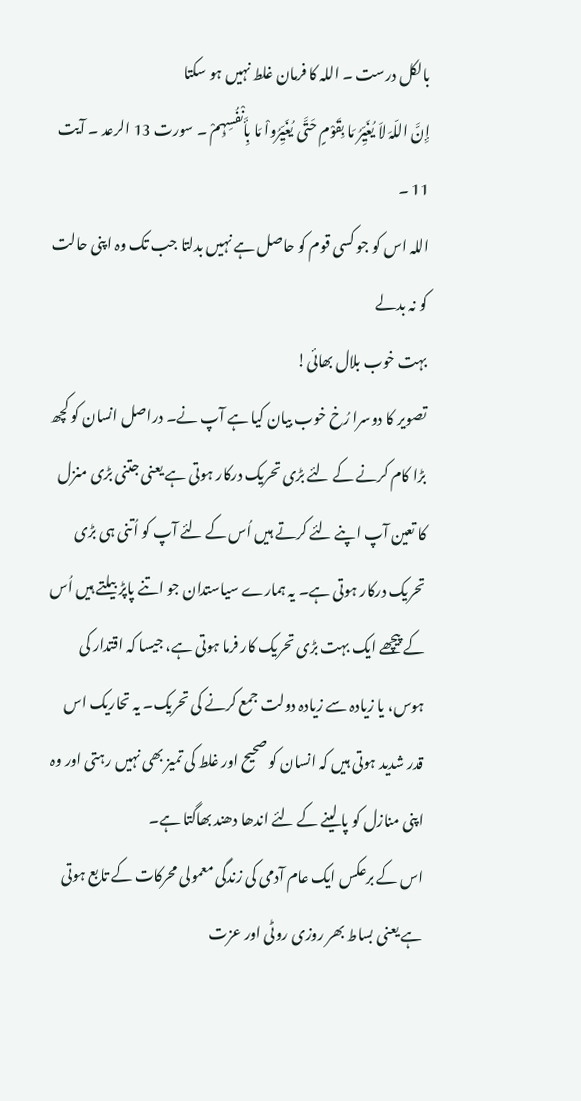بالکل درست ۔ اللہ کا فرمان غلط نہيں ہو سکتا
إِنَّ اللّہَ لاَ يُغَيِّرُ مَا بِقَوْمٍ حَتَّی يُغَيِّرُواْ مَا بِأَنْفُسِہِمْ ۔ سورت 13 الرعد ۔ آیت 11 ۔
اللہ اس کو جو کسی قوم کو حاصل ہے نہیں بدلتا جب تک وہ اپنی حالت کو نہ بدلے
بہت خوب بلال بھائی!
تصویر کا دوسرا رُخ خوب بیان کیا ہے آپ نے۔ دراصل انسان کو کچھ بڑا کام کرنے کے لئے بڑی تحریک درکار ہوتی ہے یعنی جتنی بڑی منزل کا تعین آپ اپنے لئے کرتے ہیں اُس کے لئے آپ کو اُتنی ہی بڑی تحریک درکار ہوتی ہے۔ یہ ہمارے سیاستدان جو اتنے پاپڑ بیلتے ہیں اُس کے پیچھے ایک بہت بڑی تحریک کار فرما ہوتی ہے، جیسا کہ اقتدار کی ہوس، یا زیادہ سے زیادہ دولت جمع کرنے کی تحریک۔ یہ تحاریک اس قدر شدید ہوتی ہیں کہ انسان کو صحیح اور غلط کی تمیز بھی نہیں رہتی اور وہ اپنی منازل کو پا لینے کے لئے اندھا دھند بھاگتا ہے۔
اس کے برعکس ایک عام آدمی کی زندگی معمولی محرکات کے تابع ہوتی ہے یعنی بساط بھر روزی روٹی اور عزت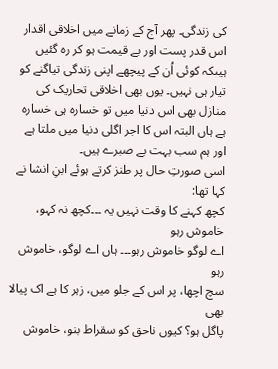کی زندگی۔ پھر آج کے زمانے میں اخلاقی اقدار اس قدر پست اور بے قیمت ہو کر رہ گئیں ہیںکہ کوئی اُن کے پیچھے اپنی زندگی تیاگنے کو تیار ہی نہیں۔ یوں بھی اخلاقی تحاریک کی منازل بھی اس دنیا میں تو خسارہ ہی خسارہ ہے ہاں البتہ اس کا اجر اگلی دنیا میں ملتا ہے اور ہم سب بہت بے صبرے ہیں۔
اسی صورتِ حال پر طنز کرتے ہوئے ابنِ انشا نے کہا تھا:
کچھ کہنے کا وقت نہیں یہ ۔۔۔کچھ نہ کہو، خاموش رہو
اے لوگو خاموش رہو۔۔۔ ہاں اے لوگو، خاموش رہو
سچ اچھا، پر اس کے جلو میں، زہر کا ہے اک پیالا بھی
پاگل ہو؟ کیوں ناحق کو سقراط بنو، خاموش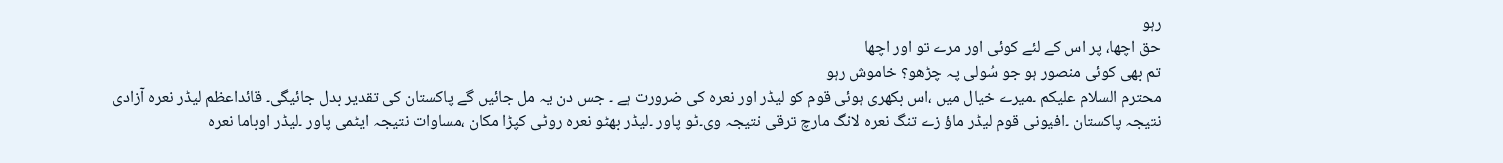رہو
حق اچھا، پر اس کے لئے کوئی اور مرے تو اور اچھا
تم بھی کوئی منصور ہو جو سُولی پہ چڑھو؟ خاموش رہو
محترم السلام علیکم ۔میرے خیال میں ،اس بکھری ہوئی قوم کو لیڈر اور نعرہ کی ضرورت ہے ۔ جس دن یہ مل جائیں گے پاکستان کی تقدیر بدل جائیگی۔ قائداعظم لیڈر نعرہ آزادی نتیجہ پاکستان ۔افیونی قوم لیڈر ماؤ زے تنگ نعرہ لانگ مارچ ترقی نتیجہ وی۔ٹو پاور ۔لیڈر بھٹو نعرہ روٹی کپڑا مکان ،مساوات نتیجہ ایٹمی پاور ۔لیڈر اوباما نعرہ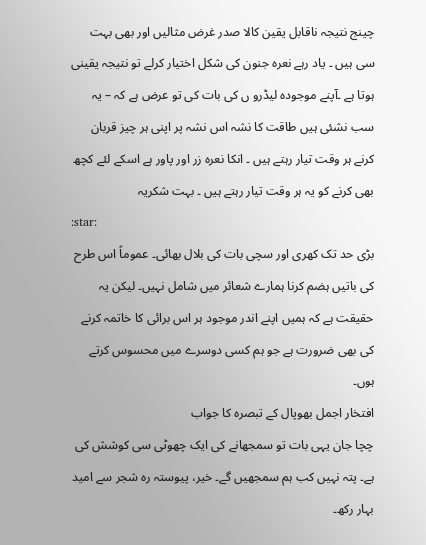چینج نتیجہ ناقابل یقین کالا صدر غرض مثالیں اور بھی بہت سی ہیں ۔ یاد رہے نعرہ جنون کی شکل اختیار کرلے تو نتیجہ یقینی ہوتا ہے ۔آپنے موجودہ لیڈرو ں کی بات کی تو عرض ہے کہ – یہ سب نشئی ہیں طاقت کا نشہ اس نشہ پر اپنی ہر چیز قربان کرنے ہر وقت تیار رہتے ہیں ۔ انکا نعرہ زر اور پاور ہے اسکے لئے کچھ بھی کرنے کو یہ ہر وقت تیار رہتے ہیں ۔ بہت شکریہ
:star:
بڑی حد تک کھری اور سچی بات کی بلال بھائی۔ عموماً اس طرح کی باتیں ہضم کرنا ہمارے شعائر میں شامل نہیں۔ لیکن یہ حقیقت ہے کہ ہمیں اپنے اندر موجود ہر اس برائی کا خاتمہ کرنے کی بھی ضرورت ہے جو ہم کسی دوسرے میں محسوس کرتے ہوں۔
افتخار اجمل بھوپال کے تبصرہ کا جواب
چچا جان یہی بات تو سمجھانے کی ایک چھوٹی سی کوشش کی ہے۔ پتہ نہیں کب ہم سمجھیں گے۔ خیر، پیوستہ رہ شجر سے امید بہار رکھ۔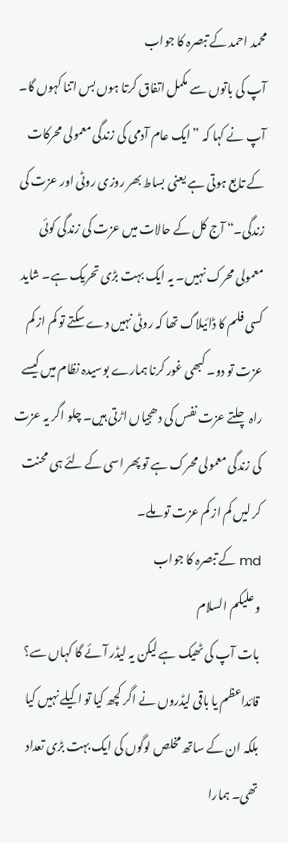محمد احمد کے تبصرہ کا جواب
آپ کی باتوں سے مکمل اتفاق کرتا ہوں بس اتنا کہوں گا۔ آپ نے کہا کہ ”ایک عام آدمی کی زندگی معمولی محرکات کے تابع ہوتی ہے یعنی بساط بھر روزی روٹی اور عزت کی زندگی۔“ آج کل کے حالات میں عزت کی زندگی کوئی معمولی محرک نہیں۔ یہ ایک بہت بڑی تحریک ہے۔ شاید کسی فلم کا ڈائیلاگ تھا کہ روٹی نہیں دے سکتے تو کم از کم عزت تو دو۔ کبھی غور کرنا ہمارے بوسیدہ نظام میں کیسے راہ چلتے عزت نفس کی دھجیاں اڑتی ہیں۔ چلو اگر یہ عزت کی زندگی معمولی محرک ہے تو پھر اسی کے لئے ہی محنت کر لیں کم از کم عزت تو ملے۔
md کے تبصرہ کا جواب
وعلیکم السلام
بات آپ کی ٹھیک ہے لیکن یہ لیڈر آئے گا کہاں سے؟ قائداعظم یا باقی لیڈروں نے اگر کچھ کیا تو اکیلے نہیں کیا بلکہ ان کے ساتھ مخلص لوگوں کی ایک بہت بڑی تعداد تھی۔ ہمارا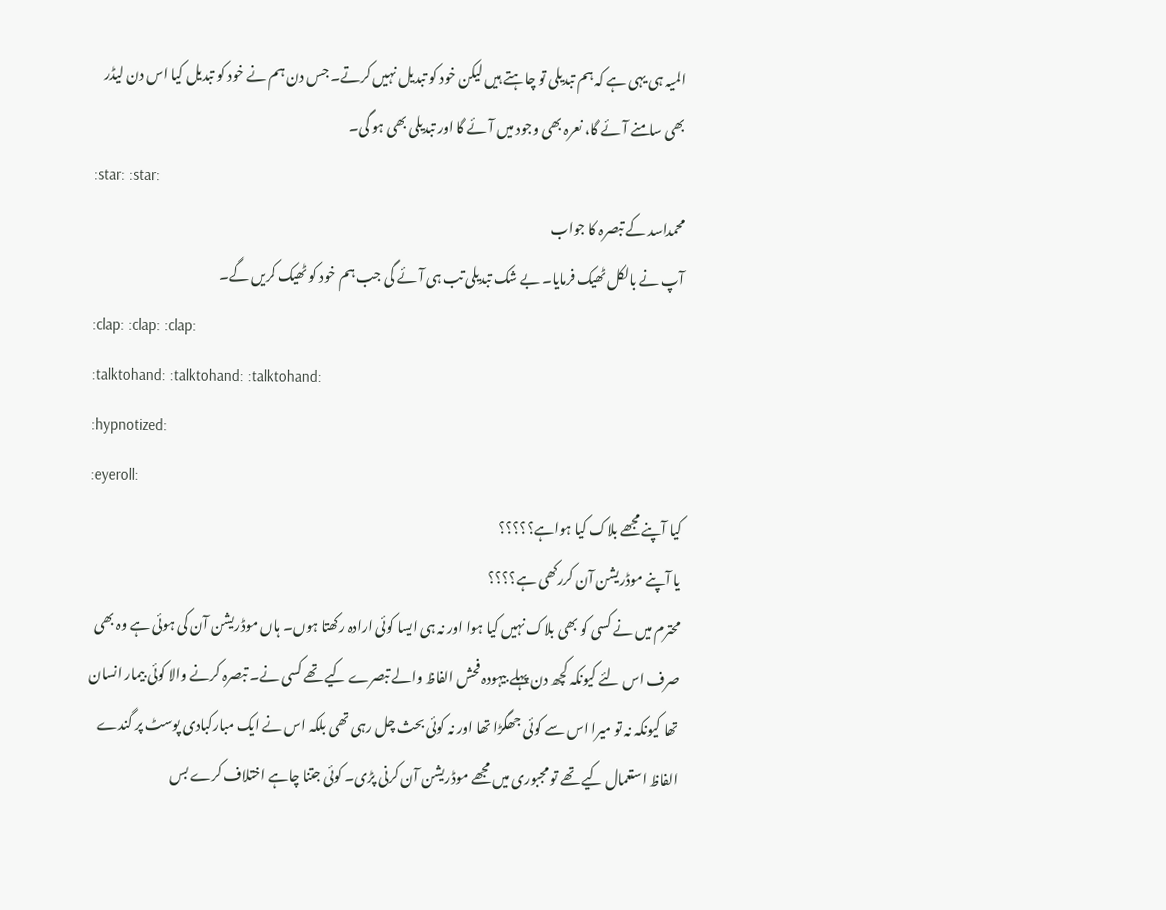المیہ ہی یہی ہے کہ ہم تبدیلی تو چاہتے ہیں لیکن خود کو تبدیل نہیں کرتے۔ جس دن ہم نے خود کو تبدیل کیا اس دن لیڈر بھی سامنے آئے گا، نعرہ بھی وجود میں آئے گا اور تبدیلی بھی ہو گی۔
:star: :star:
محمداسد کے تبصرہ کا جواب
آپ نے بالکل ٹھیک فرمایا۔ بے شک تبدیلی تب ہی آئے گی جب ہم خود کو ٹھیک کریں گے۔
:clap: :clap: :clap:
:talktohand: :talktohand: :talktohand:
:hypnotized:
:eyeroll:
کیا آپنے مجھے بلاک کیا ہواہے؟؟؟؟؟
یا آپنے موڈریشن آن کررکھی ہے؟؟؟؟
محترم میں نے کسی کو بھی بلاک نہیں کیا ہوا اور نہ ہی ایسا کوئی ارادہ رکھتا ہوں۔ ہاں موڈریشن آن کی ہوئی ہے وہ بھی صرف اس لئے کیونکہ کچھ دن پہلے بیہودہ فحش الفاظ والے تبصرے کیے تھے کسی نے۔ تبصرہ کرنے والا کوئی بیمار انسان تھا کیونکہ نہ تو میرا اس سے کوئی جھگڑا تھا اور نہ کوئی بحث چل رہی تھی بلکہ اس نے ایک مبارکبادی پوسٹ پر گندے الفاظ استعمال کیے تھے تو مجبوری میں مجھے موڈریشن آن کرنی پڑی۔ کوئی جتنا چاہے اختلاف کرے بس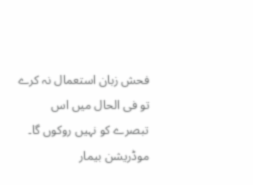فحش زبان استعمال نہ کرے تو فی الحال میں اس تبصرے کو نہیں روکوں گا۔ موڈریشن بیمار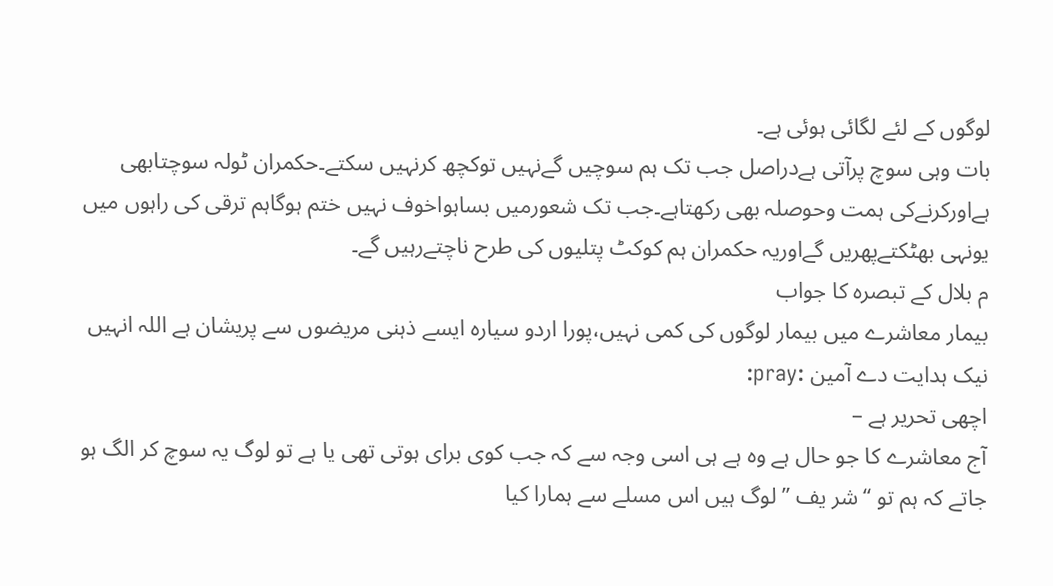لوگوں کے لئے لگائی ہوئی ہے۔
بات وہی سوچ پرآتی ہےدراصل جب تک ہم سوچیں گےنہیں توکچھ کرنہیں سکتے۔حکمران ٹولہ سوچتابھی ہےاورکرنےکی ہمت وحوصلہ بھی رکھتاہے۔جب تک شعورمیں بساہواخوف نہیں ختم ہوگاہم ترقی کی راہوں میں یونہی بھٹکتےپھریں گےاوریہ حکمران ہم کوکٹ پتلیوں کی طرح ناچتےرہیں گے۔
م بلال کے تبصرہ کا جواب
بیمار معاشرے میں بیمار لوگوں کی کمی نہیں،پورا اردو سیارہ ایسے ذہنی مریضوں سے پریشان ہے اللہ انہیں نیک ہدایت دے آمین :pray:
اچھی تحریر ہے –
آج معاشرے کا جو حال ہے وہ ہے ہی اسی وجہ سے کہ جب کوی برای ہوتی تھی یا ہے تو لوگ یہ سوچ کر الگ ہو جاتے کہ ہم تو “شر یف ” لوگ ہیں اس مسلے سے ہمارا کیا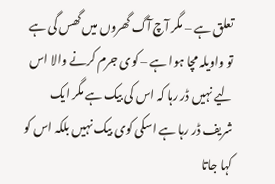تعلق ہے – مگر آچ آگ گھروں میں گھس گی ہے تو واویلہ مچا ہوا ہے – کوی جرم کرنے والا اس لیے نہیں ڈر رہا کہ اس کی بیک ہے مگر ایک شریف ڈر رہا ہے اسکی کوی بیک نہیں بلکہ اس کو کہا جاتا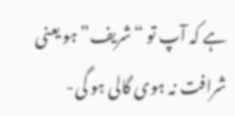ہے کہ آپ تو “شریف” ہو یعنی شرافت نہ ہوی گالی ہو گی-